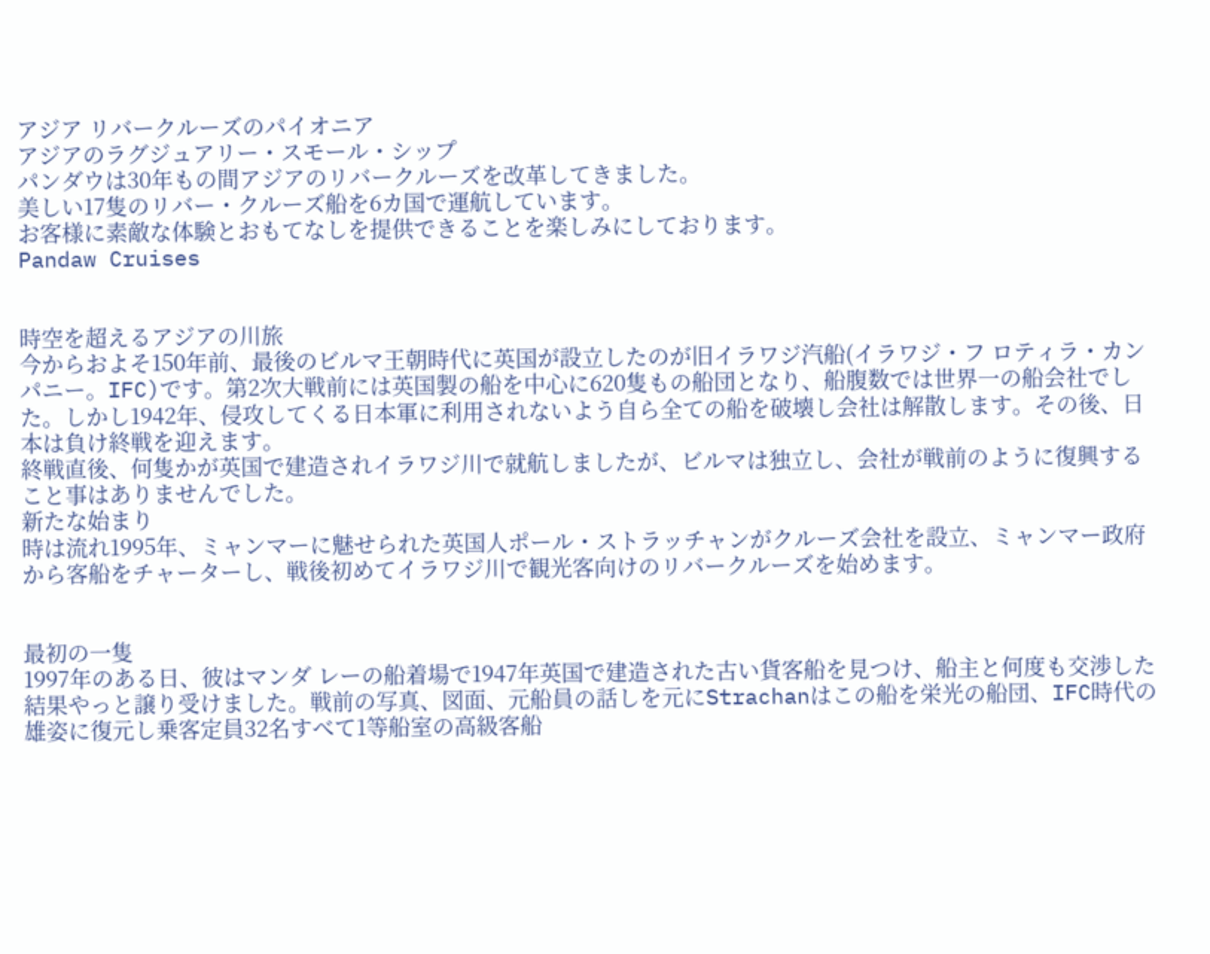アジア リバークルーズのパイオニア
アジアのラグジュアリー・スモール・シップ
パンダウは30年もの間アジアのリバークルーズを改革してきました。
美しい17隻のリバー・クルーズ船を6カ国で運航しています。
お客様に素敵な体験とおもてなしを提供できることを楽しみにしております。
Pandaw Cruises


時空を超えるアジアの川旅
今からおよそ150年前、最後のビルマ王朝時代に英国が設立したのが旧イラワジ汽船(イラワジ・フ ロティラ・カンパニー。IFC)です。第2次大戦前には英国製の船を中心に620隻もの船団となり、船腹数では世界一の船会社でした。しかし1942年、侵攻してくる日本軍に利用されないよう自ら全ての船を破壊し会社は解散します。その後、日本は負け終戦を迎えます。
終戦直後、何隻かが英国で建造されイラワジ川で就航しましたが、ビルマは独立し、会社が戦前のように復興すること事はありませんでした。
新たな始まり
時は流れ1995年、ミャンマーに魅せられた英国人ポール・ストラッチャンがクルーズ会社を設立、ミャンマー政府から客船をチャーターし、戦後初めてイラワジ川で観光客向けのリバークルーズを始めます。


最初の一隻
1997年のある日、彼はマンダ レーの船着場で1947年英国で建造された古い貨客船を見つけ、船主と何度も交渉した結果やっと譲り受けました。戦前の写真、図面、元船員の話しを元にStrachanはこの船を栄光の船団、IFC時代の雄姿に復元し乗客定員32名すべて1等船室の高級客船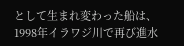として生まれ変わった船は、1998年イラワジ川で再び進水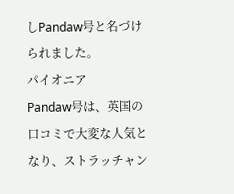しPandaw号と名づけられました。
パイオニア
Pandaw号は、英国の口コミで大変な人気となり、ストラッチャン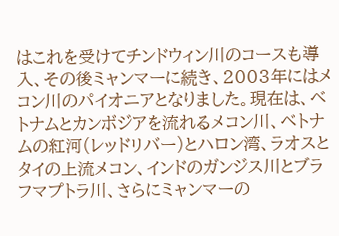はこれを受けてチンドウィン川のコースも導入、その後ミャンマーに続き、2003年にはメコン川のパイオニアとなりました。現在は、ベトナムとカンボジアを流れるメコン川、ベトナムの紅河(レッドリバー)とハロン湾、ラオスとタイの上流メコン、インドのガンジス川とブラフマプトラ川、さらにミャンマーの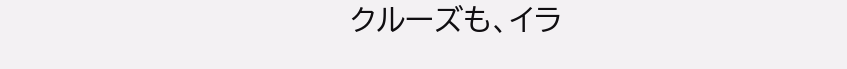クルーズも、イラ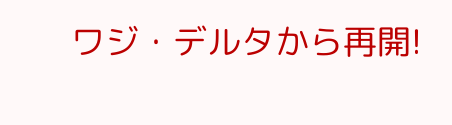ワジ・デルタから再開!